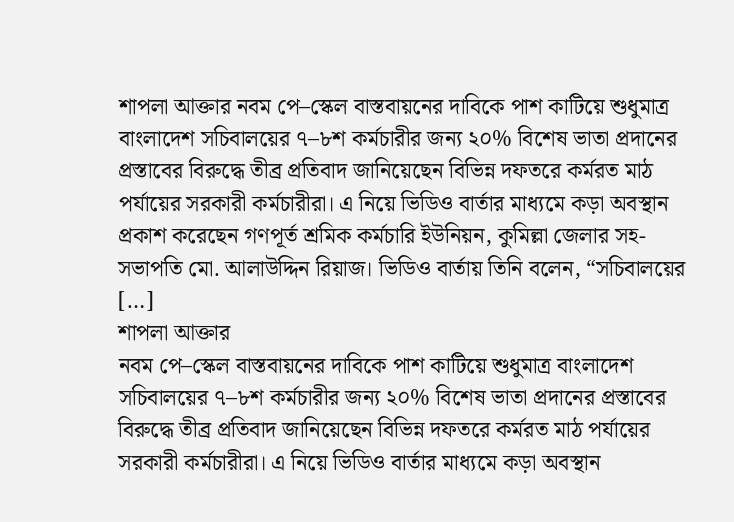শাপলা আক্তার নবম পে–স্কেল বাস্তবায়নের দাবিকে পাশ কাটিয়ে শুধুমাত্র বাংলাদেশ সচিবালয়ের ৭–৮শ কর্মচারীর জন্য ২০% বিশেষ ভাতা প্রদানের প্রস্তাবের বিরুদ্ধে তীব্র প্রতিবাদ জানিয়েছেন বিভিন্ন দফতরে কর্মরত মাঠ পর্যায়ের সরকারী কর্মচারীরা। এ নিয়ে ভিডিও বার্তার মাধ্যমে কড়া অবস্থান প্রকাশ করেছেন গণপূর্ত শ্রমিক কর্মচারি ইউনিয়ন, কুমিল্লা জেলার সহ-সভাপতি মো. আলাউদ্দিন রিয়াজ। ভিডিও বার্তায় তিনি বলেন, “সচিবালয়ের […]
শাপলা আক্তার
নবম পে–স্কেল বাস্তবায়নের দাবিকে পাশ কাটিয়ে শুধুমাত্র বাংলাদেশ সচিবালয়ের ৭–৮শ কর্মচারীর জন্য ২০% বিশেষ ভাতা প্রদানের প্রস্তাবের বিরুদ্ধে তীব্র প্রতিবাদ জানিয়েছেন বিভিন্ন দফতরে কর্মরত মাঠ পর্যায়ের সরকারী কর্মচারীরা। এ নিয়ে ভিডিও বার্তার মাধ্যমে কড়া অবস্থান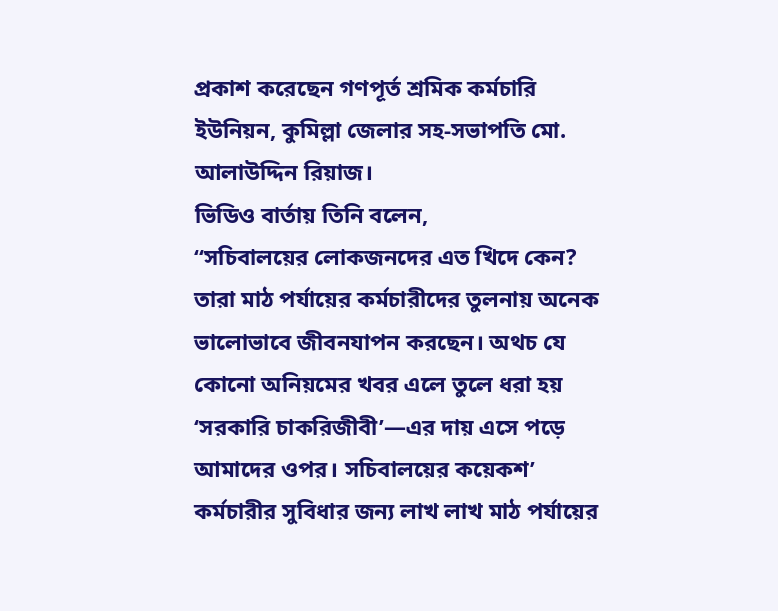প্রকাশ করেছেন গণপূর্ত শ্রমিক কর্মচারি ইউনিয়ন, কুমিল্লা জেলার সহ-সভাপতি মো. আলাউদ্দিন রিয়াজ।
ভিডিও বার্তায় তিনি বলেন,
“সচিবালয়ের লোকজনদের এত খিদে কেন? তারা মাঠ পর্যায়ের কর্মচারীদের তুলনায় অনেক ভালোভাবে জীবনযাপন করছেন। অথচ যে কোনো অনিয়মের খবর এলে তুলে ধরা হয় ‘সরকারি চাকরিজীবী’—এর দায় এসে পড়ে আমাদের ওপর। সচিবালয়ের কয়েকশ’ কর্মচারীর সুবিধার জন্য লাখ লাখ মাঠ পর্যায়ের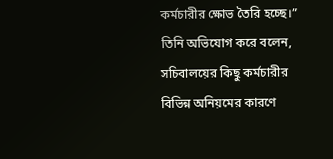কর্মচারীর ক্ষোভ তৈরি হচ্ছে।”
তিনি অভিযোগ করে বলেন, সচিবালয়ের কিছু কর্মচারীর বিভিন্ন অনিয়মের কারণে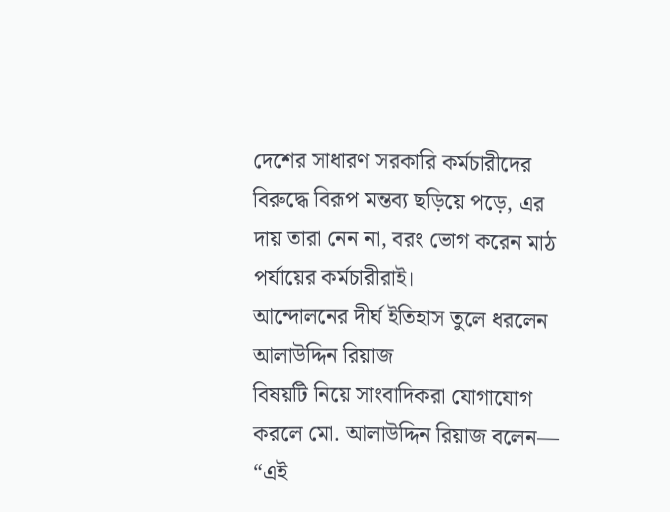দেশের সাধারণ সরকারি কর্মচারীদের বিরুদ্ধে বিরূপ মন্তব্য ছড়িয়ে পড়ে, এর দায় তারা নেন না, বরং ভোগ করেন মাঠ পর্যায়ের কর্মচারীরাই।
আন্দোলনের দীর্ঘ ইতিহাস তুলে ধরলেন আলাউদ্দিন রিয়াজ
বিষয়টি নিয়ে সাংবাদিকরা যোগাযোগ করলে মো. আলাউদ্দিন রিয়াজ বলেন—
“এই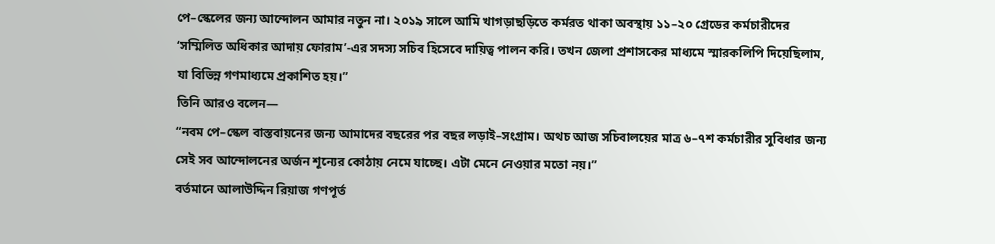পে–স্কেলের জন্য আন্দোলন আমার নতুন না। ২০১৯ সালে আমি খাগড়াছড়িতে কর্মরত থাকা অবস্থায় ১১–২০ গ্রেডের কর্মচারীদের ‘সম্মিলিত অধিকার আদায় ফোরাম’-এর সদস্য সচিব হিসেবে দায়িত্ব পালন করি। তখন জেলা প্রশাসকের মাধ্যমে স্মারকলিপি দিয়েছিলাম, যা বিভিন্ন গণমাধ্যমে প্রকাশিত হয়।”
তিনি আরও বলেন—
“নবম পে–স্কেল বাস্তবায়নের জন্য আমাদের বছরের পর বছর লড়াই–সংগ্রাম। অথচ আজ সচিবালয়ের মাত্র ৬–৭শ কর্মচারীর সুবিধার জন্য সেই সব আন্দোলনের অর্জন শূন্যের কোঠায় নেমে যাচ্ছে। এটা মেনে নেওয়ার মতো নয়।”
বর্তমানে আলাউদ্দিন রিয়াজ গণপূর্ত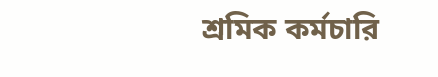শ্রমিক কর্মচারি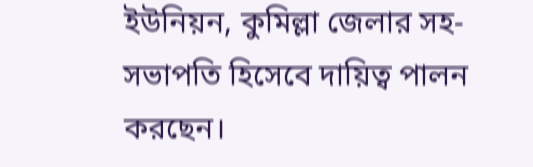ইউনিয়ন, কুমিল্লা জেলার সহ-সভাপতি হিসেবে দায়িত্ব পালন করছেন।